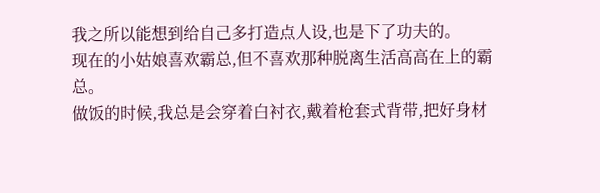我之所以能想到给自己多打造点人设,也是下了功夫的。
现在的小姑娘喜欢霸总,但不喜欢那种脱离生活高高在上的霸总。
做饭的时候,我总是会穿着白衬衣,戴着枪套式背带,把好身材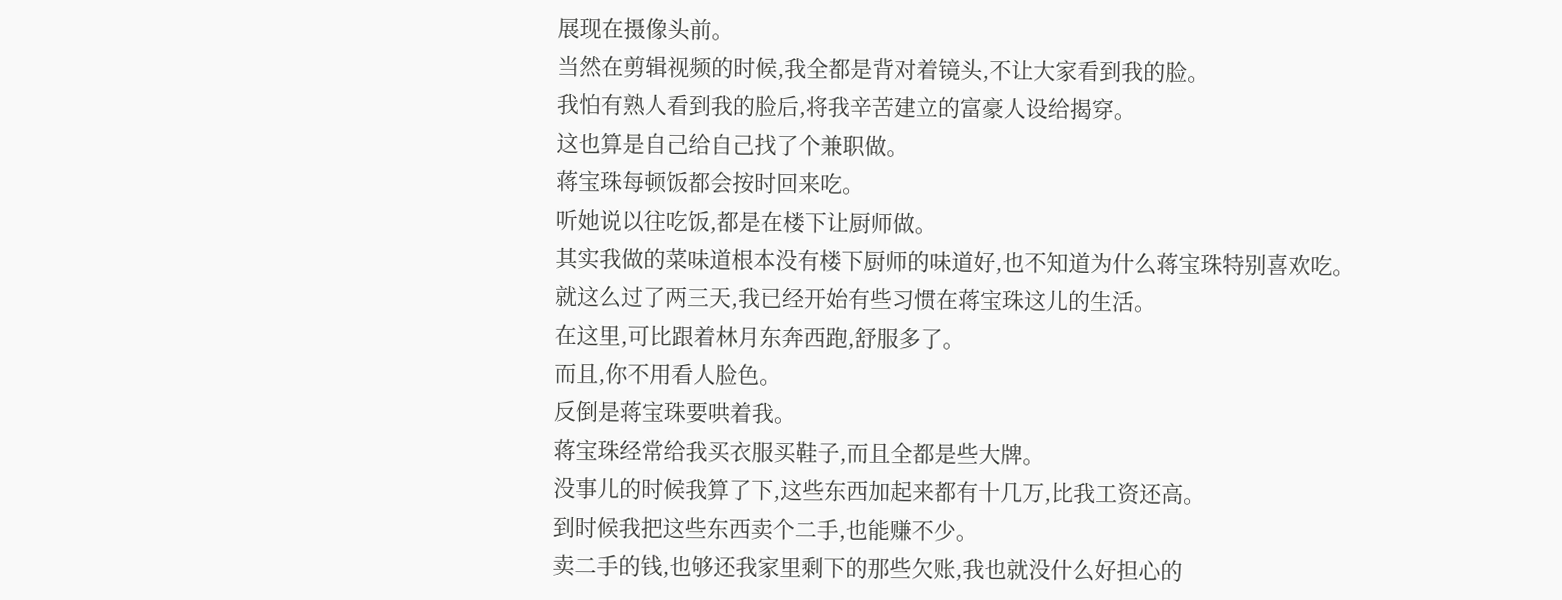展现在摄像头前。
当然在剪辑视频的时候,我全都是背对着镜头,不让大家看到我的脸。
我怕有熟人看到我的脸后,将我辛苦建立的富豪人设给揭穿。
这也算是自己给自己找了个兼职做。
蒋宝珠每顿饭都会按时回来吃。
听她说以往吃饭,都是在楼下让厨师做。
其实我做的菜味道根本没有楼下厨师的味道好,也不知道为什么蒋宝珠特别喜欢吃。
就这么过了两三天,我已经开始有些习惯在蒋宝珠这儿的生活。
在这里,可比跟着林月东奔西跑,舒服多了。
而且,你不用看人脸色。
反倒是蒋宝珠要哄着我。
蒋宝珠经常给我买衣服买鞋子,而且全都是些大牌。
没事儿的时候我算了下,这些东西加起来都有十几万,比我工资还高。
到时候我把这些东西卖个二手,也能赚不少。
卖二手的钱,也够还我家里剩下的那些欠账,我也就没什么好担心的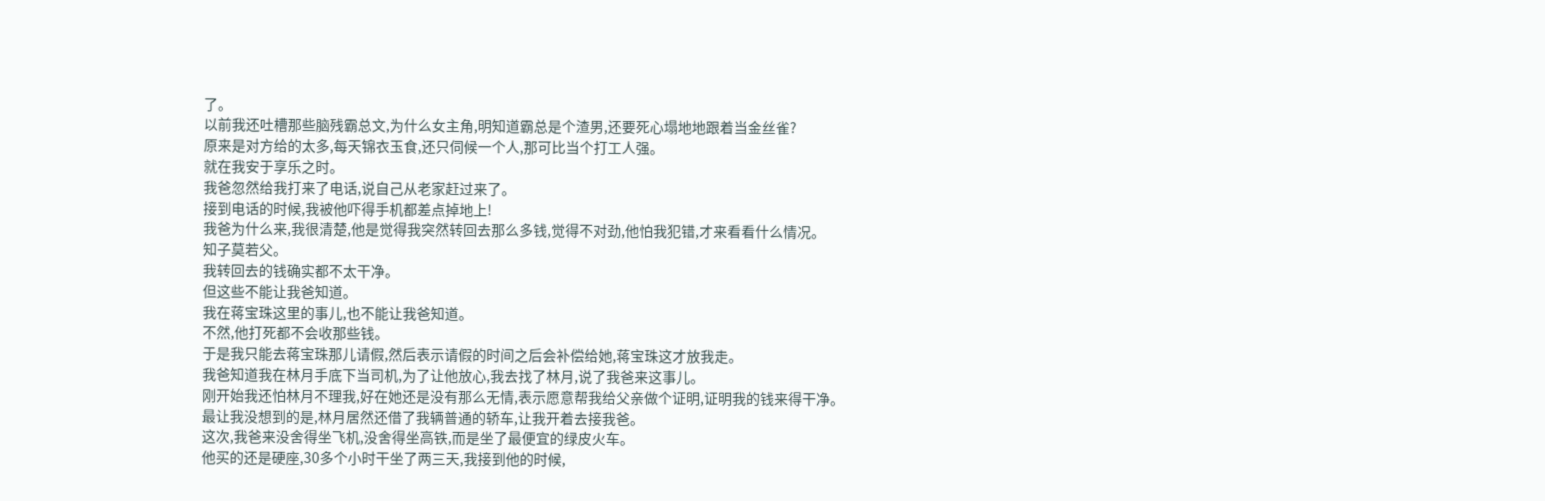了。
以前我还吐槽那些脑残霸总文,为什么女主角,明知道霸总是个渣男,还要死心塌地地跟着当金丝雀?
原来是对方给的太多,每天锦衣玉食,还只伺候一个人,那可比当个打工人强。
就在我安于享乐之时。
我爸忽然给我打来了电话,说自己从老家赶过来了。
接到电话的时候,我被他吓得手机都差点掉地上!
我爸为什么来,我很清楚,他是觉得我突然转回去那么多钱,觉得不对劲,他怕我犯错,才来看看什么情况。
知子莫若父。
我转回去的钱确实都不太干净。
但这些不能让我爸知道。
我在蒋宝珠这里的事儿,也不能让我爸知道。
不然,他打死都不会收那些钱。
于是我只能去蒋宝珠那儿请假,然后表示请假的时间之后会补偿给她,蒋宝珠这才放我走。
我爸知道我在林月手底下当司机,为了让他放心,我去找了林月,说了我爸来这事儿。
刚开始我还怕林月不理我,好在她还是没有那么无情,表示愿意帮我给父亲做个证明,证明我的钱来得干净。
最让我没想到的是,林月居然还借了我辆普通的轿车,让我开着去接我爸。
这次,我爸来没舍得坐飞机,没舍得坐高铁,而是坐了最便宜的绿皮火车。
他买的还是硬座,30多个小时干坐了两三天,我接到他的时候,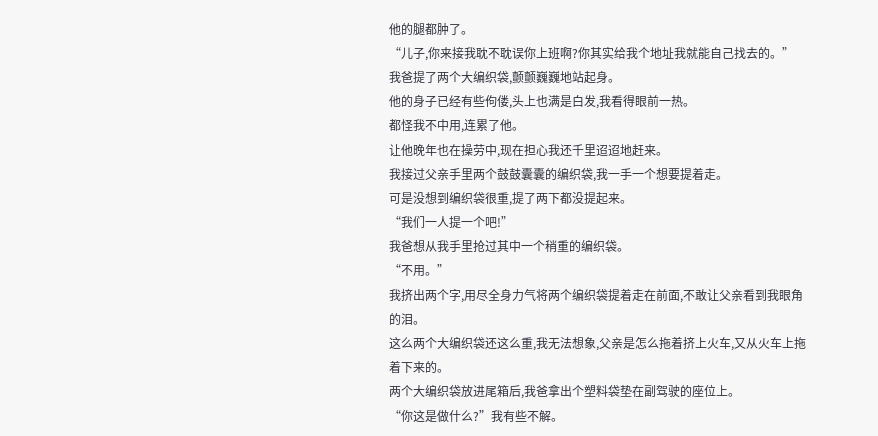他的腿都肿了。
“儿子,你来接我耽不耽误你上班啊?你其实给我个地址我就能自己找去的。”
我爸提了两个大编织袋,颤颤巍巍地站起身。
他的身子已经有些佝偻,头上也满是白发,我看得眼前一热。
都怪我不中用,连累了他。
让他晚年也在操劳中,现在担心我还千里迢迢地赶来。
我接过父亲手里两个鼓鼓囊囊的编织袋,我一手一个想要提着走。
可是没想到编织袋很重,提了两下都没提起来。
“我们一人提一个吧!”
我爸想从我手里抢过其中一个稍重的编织袋。
“不用。”
我挤出两个字,用尽全身力气将两个编织袋提着走在前面,不敢让父亲看到我眼角的泪。
这么两个大编织袋还这么重,我无法想象,父亲是怎么拖着挤上火车,又从火车上拖着下来的。
两个大编织袋放进尾箱后,我爸拿出个塑料袋垫在副驾驶的座位上。
“你这是做什么?”我有些不解。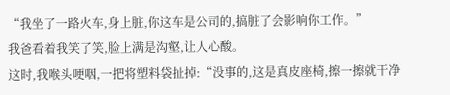“我坐了一路火车,身上脏,你这车是公司的,搞脏了会影响你工作。”
我爸看着我笑了笑,脸上满是沟壑,让人心酸。
这时,我喉头哽咽,一把将塑料袋扯掉:“没事的,这是真皮座椅,擦一擦就干净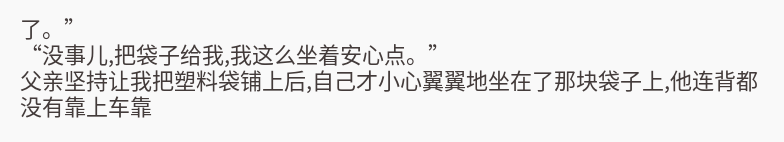了。”
“没事儿,把袋子给我,我这么坐着安心点。”
父亲坚持让我把塑料袋铺上后,自己才小心翼翼地坐在了那块袋子上,他连背都没有靠上车靠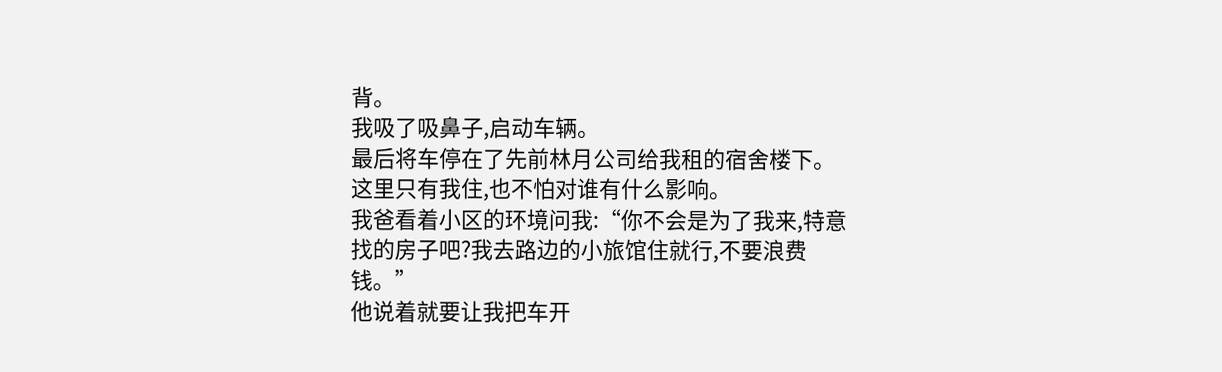背。
我吸了吸鼻子,启动车辆。
最后将车停在了先前林月公司给我租的宿舍楼下。
这里只有我住,也不怕对谁有什么影响。
我爸看着小区的环境问我:“你不会是为了我来,特意找的房子吧?我去路边的小旅馆住就行,不要浪费钱。”
他说着就要让我把车开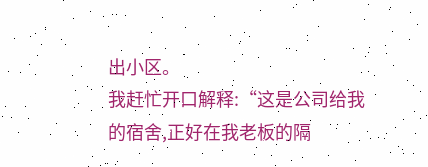出小区。
我赶忙开口解释:“这是公司给我的宿舍,正好在我老板的隔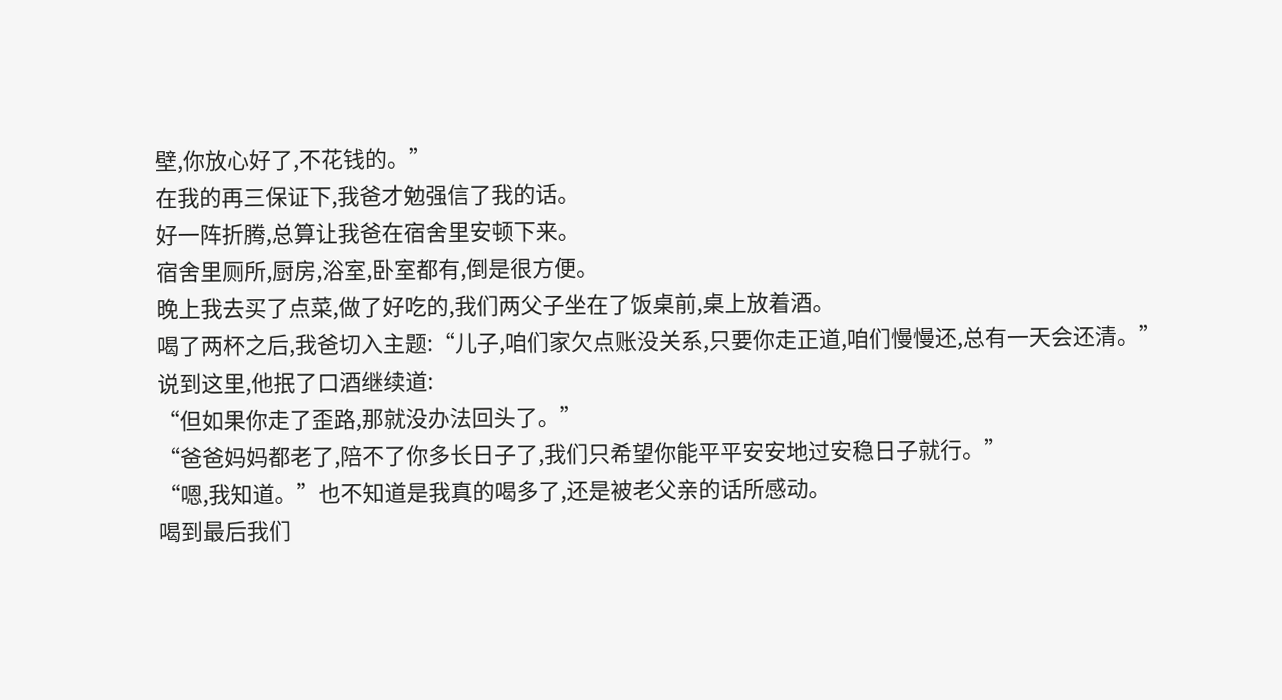壁,你放心好了,不花钱的。”
在我的再三保证下,我爸才勉强信了我的话。
好一阵折腾,总算让我爸在宿舍里安顿下来。
宿舍里厕所,厨房,浴室,卧室都有,倒是很方便。
晚上我去买了点菜,做了好吃的,我们两父子坐在了饭桌前,桌上放着酒。
喝了两杯之后,我爸切入主题:“儿子,咱们家欠点账没关系,只要你走正道,咱们慢慢还,总有一天会还清。”
说到这里,他抿了口酒继续道:
“但如果你走了歪路,那就没办法回头了。”
“爸爸妈妈都老了,陪不了你多长日子了,我们只希望你能平平安安地过安稳日子就行。”
“嗯,我知道。”也不知道是我真的喝多了,还是被老父亲的话所感动。
喝到最后我们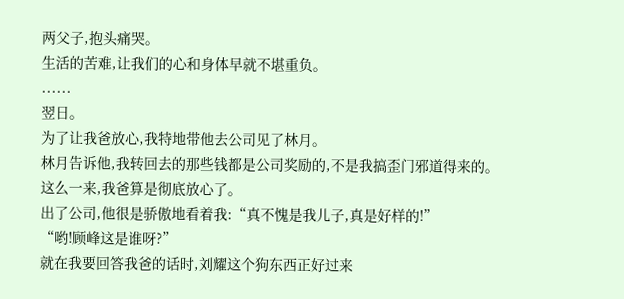两父子,抱头痛哭。
生活的苦难,让我们的心和身体早就不堪重负。
......
翌日。
为了让我爸放心,我特地带他去公司见了林月。
林月告诉他,我转回去的那些钱都是公司奖励的,不是我搞歪门邪道得来的。
这么一来,我爸算是彻底放心了。
出了公司,他很是骄傲地看着我:“真不愧是我儿子,真是好样的!”
“哟!顾峰这是谁呀?”
就在我要回答我爸的话时,刘耀这个狗东西正好过来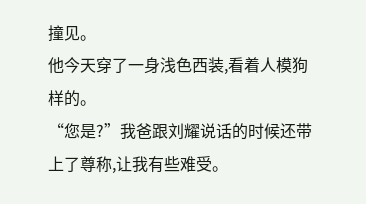撞见。
他今天穿了一身浅色西装,看着人模狗样的。
“您是?”我爸跟刘耀说话的时候还带上了尊称,让我有些难受。